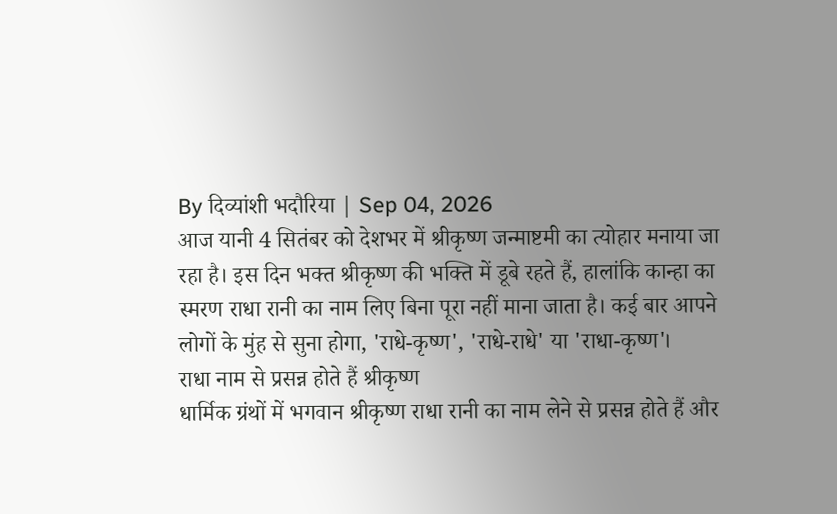By दिव्यांशी भदौरिया | Sep 04, 2026
आज यानी 4 सितंबर को देशभर में श्रीकृष्ण जन्माष्टमी का त्योहार मनाया जा रहा है। इस दिन भक्त श्रीकृष्ण की भक्ति में डूबे रहते हैं, हालांकि कान्हा का स्मरण राधा रानी का नाम लिए बिना पूरा नहीं माना जाता है। कई बार आपने लोगों के मुंह से सुना होगा, 'राधे-कृष्ण', 'राधे-राधे' या 'राधा-कृष्ण'।
राधा नाम से प्रसन्न होते हैं श्रीकृष्ण
धार्मिक ग्रंथों में भगवान श्रीकृष्ण राधा रानी का नाम लेने से प्रसन्न होते हैं और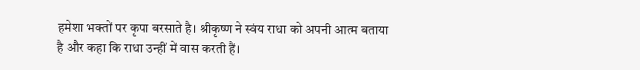हमेशा भक्तों पर कृपा बरसाते है। श्रीकृष्ण ने स्वंय राधा को अपनी आत्म बताया है और कहा कि राधा उन्हीं में वास करती हैं।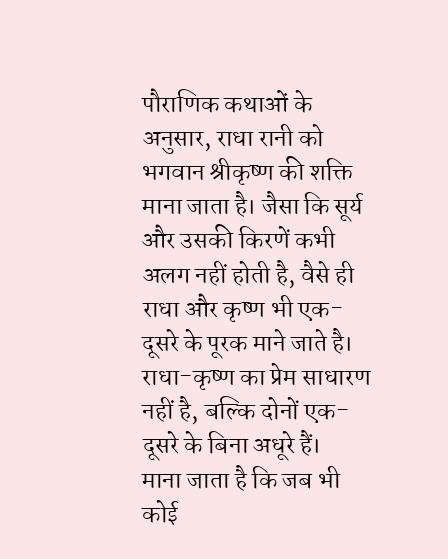पौराणिक कथाओं के अनुसार, राधा रानी को भगवान श्रीकृष्ण की शक्ति माना जाता है। जैसा कि सूर्य और उसकी किरणें कभी अलग नहीं होती है, वैसे ही राधा और कृष्ण भी एक-दूसरे के पूरक माने जाते है। राधा-कृष्ण का प्रेम साधारण नहीं है, बल्कि दोनों एक-दूसरे के बिना अधूरे हैं।
माना जाता है कि जब भी कोई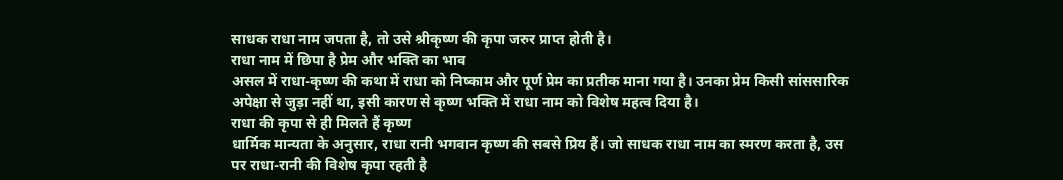साधक राधा नाम जपता है, तो उसे श्रीकृष्ण की कृपा जरुर प्राप्त होती है।
राधा नाम में छिपा है प्रेम और भक्ति का भाव
असल में राधा-कृष्ण की कथा में राधा को निष्काम और पूर्ण प्रेम का प्रतीक माना गया है। उनका प्रेम किसी सांससारिक अपेक्षा से जुड़ा नहीं था, इसी कारण से कृष्ण भक्ति में राधा नाम को विशेष महत्व दिया है।
राधा की कृपा से ही मिलते हैं कृष्ण
धार्मिक मान्यता के अनुसार, राधा रानी भगवान कृष्ण की सबसे प्रिय हैं। जो साधक राधा नाम का स्मरण करता है, उस पर राधा-रानी की विशेष कृपा रहती है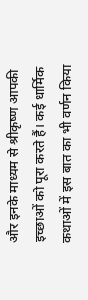और इनके माध्यम से श्रीकृष्ण आपकी इच्छाओं को पूरा करते हैं। कई धार्मिक कथाओं में इस बात का भी वर्णन किया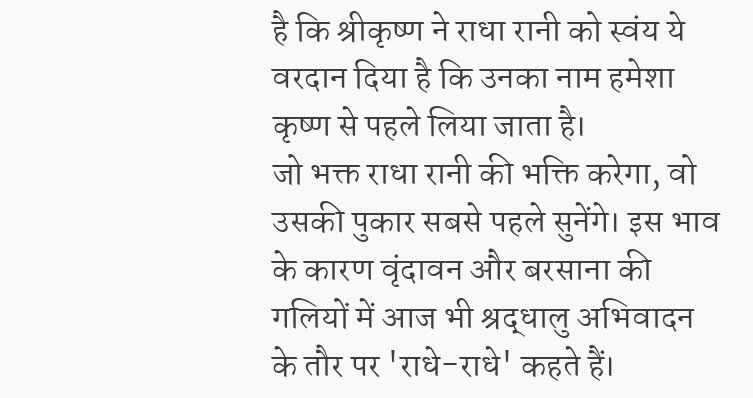है कि श्रीकृष्ण ने राधा रानी को स्वंय ये वरदान दिया है कि उनका नाम हमेशा कृष्ण से पहले लिया जाता है।
जो भक्त राधा रानी की भक्ति करेगा, वो उसकी पुकार सबसे पहले सुनेंगे। इस भाव के कारण वृंदावन और बरसाना की गलियों में आज भी श्रद्धालु अभिवादन के तौर पर 'राधे-राधे' कहते हैं।